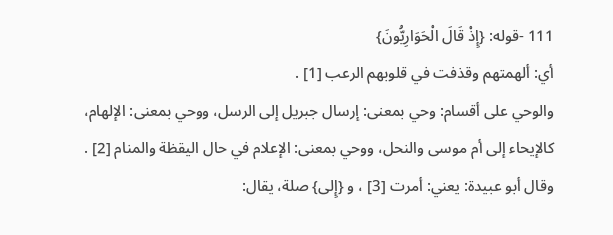111 -قوله: {إِذْ قَالَ الْحَوَارِيُّونَ}
أي: ألهمتهم وقذفت في قلوبهم الرعب [1] .
والوحي على أقسام: وحي بمعنى: إرسال جبريل إلى الرسل، ووحي بمعنى: الإلهام، كالإيحاء إلى أم موسى والنحل، ووحي بمعنى: الإعلام في حال اليقظة والمنام [2] .
وقال أبو عبيدة: يعني: أمرت [3] ، و {إِلى} صلة، يقال: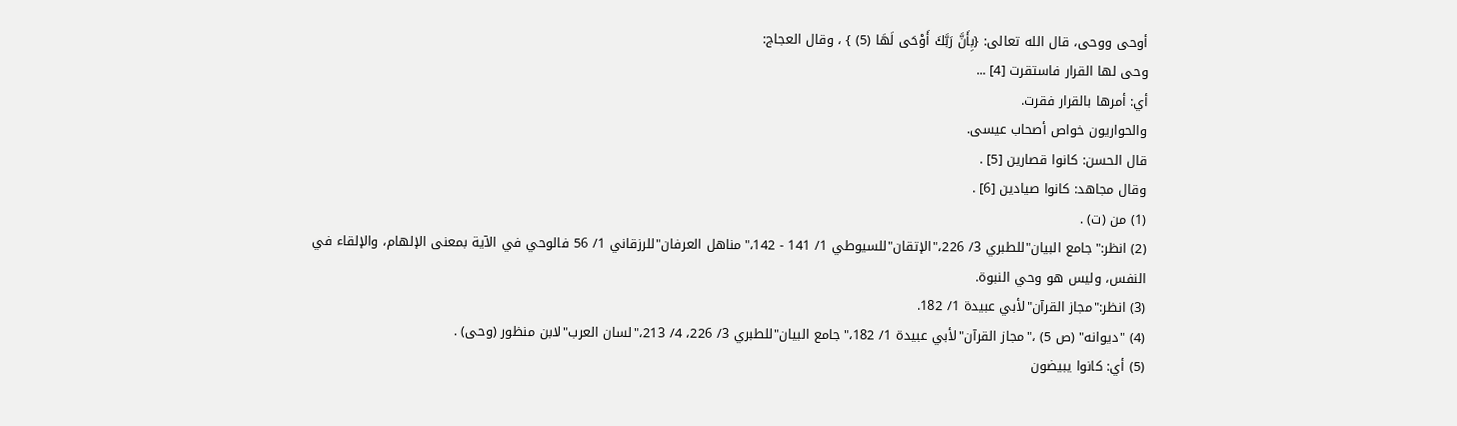أوحى ووحى، قال الله تعالى: {بِأَنَّ رَبَّكَ أَوْحَى لَهَا (5) } ، وقال العجاج:
وحى لها القرار فاستقرت [4] ...
أي: أمرها بالقرار فقرت.
والحواريون خواص أصحاب عيسى.
قال الحسن: كانوا قصارين [5] .
وقال مجاهد: كانوا صيادين [6] .
(1) من (ت) .
(2) انظر:"جامع البيان"للطبري 3/ 226،"الإتقان"للسيوطي 1/ 141 - 142،"مناهل العرفان"للرزقاني 1/ 56 فالوحي في الآية بمعنى الإلهام، والإلقاء في النفس، وليس هو وحي النبوة.
(3) انظر:"مجاز القرآن"لأبي عبيدة 1/ 182.
(4) "ديوانه" (ص 5) ،"مجاز القرآن"لأبي عبيدة 1/ 182،"جامع البيان"للطبري 3/ 226، 4/ 213،"لسان العرب"لابن منظور (وحى) .
(5) أي: كانوا يبيضون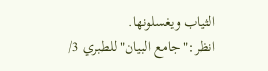الثياب ويغسلونها.
انظر:"جامع البيان"للطبري 3/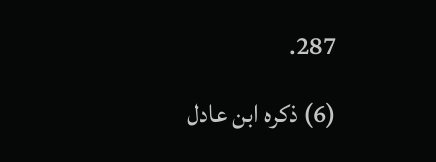287.
(6) ذكره ابن عادل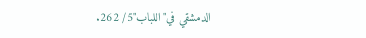الدمشقي في"اللباب"5/ 262.